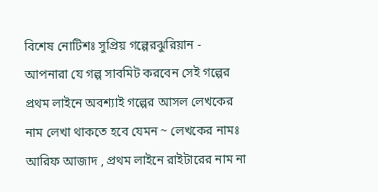বিশেষ নোটিশঃ সুপ্রিয় গল্পেরঝুরিয়ান - আপনারা যে গল্প সাবমিট করবেন সেই গল্পের প্রথম লাইনে অবশ্যাই গল্পের আসল লেখকের নাম লেখা থাকতে হবে যেমন ~ লেখকের নামঃ আরিফ আজাদ , প্রথম লাইনে রাইটারের নাম না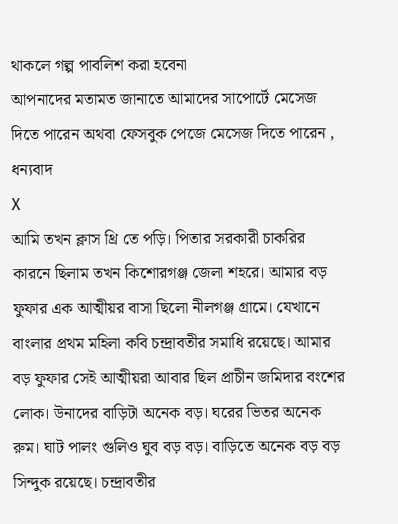থাকলে গল্প পাবলিশ করা হবেনা
আপনাদের মতামত জানাতে আমাদের সাপোর্টে মেসেজ দিতে পারেন অথবা ফেসবুক পেজে মেসেজ দিতে পারেন , ধন্যবাদ
X
আমি তখন ক্লাস থ্রি তে পড়ি। পিতার সরকারী চাকরির কারনে ছিলাম তখন কিশোরগঞ্জ জেলা শহরে। আমার বড় ফুফার এক আত্মীয়র বাসা ছিলো নীলগঞ্জ গ্রামে। যেখানে বাংলার প্রথম মহিলা কবি চন্দ্রাবতীর সমাধি রয়েছে। আমার বড় ফুফার সেই আত্মীয়রা আবার ছিল প্রাচীন জমিদার বংশের লোক। উনাদের বাড়িটা অনেক বড়। ঘরের ভিতর অনেক রুম। ঘাট পালং গুলিও ঘুব বড় বড়। বাড়িতে অনেক বড় বড় সিন্দুক রয়েছে। চন্দ্রাবতীর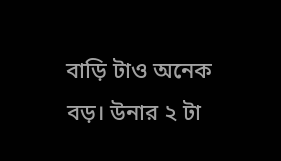বাড়ি টাও অনেক বড়। উনার ২ টা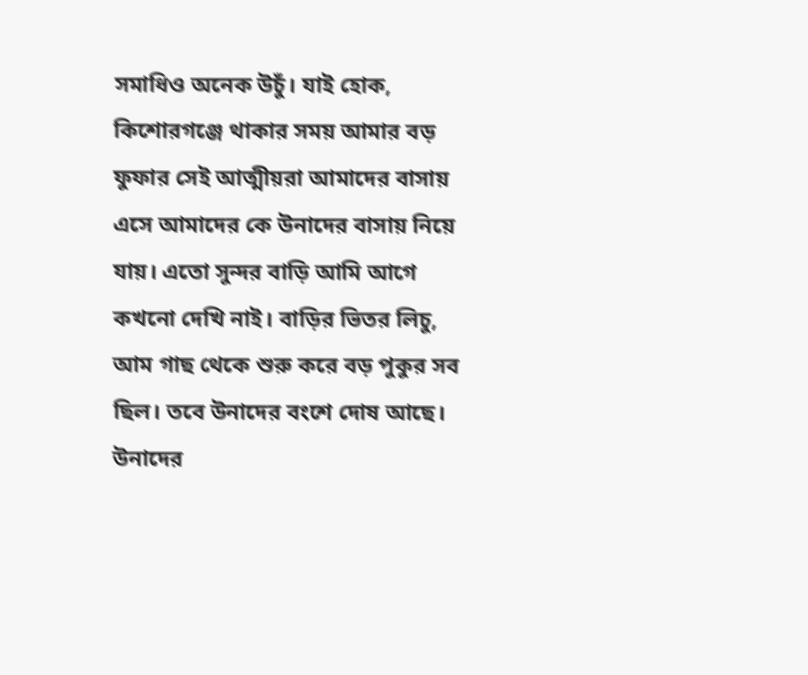সমাধিও অনেক উচুঁ। যাই হোক, কিশোরগঞ্জে থাকার সময় আমার বড় ফুফার সেই আত্মীয়রা আমাদের বাসায় এসে আমাদের কে উনাদের বাসায় নিয়ে যায়। এতো সুন্দর বাড়ি আমি আগে কখনো দেখি নাই। বাড়ির ভিতর লিচু, আম গাছ থেকে শুরু করে বড় পুকুর সব ছিল। তবে উনাদের বংশে দোষ আছে। উনাদের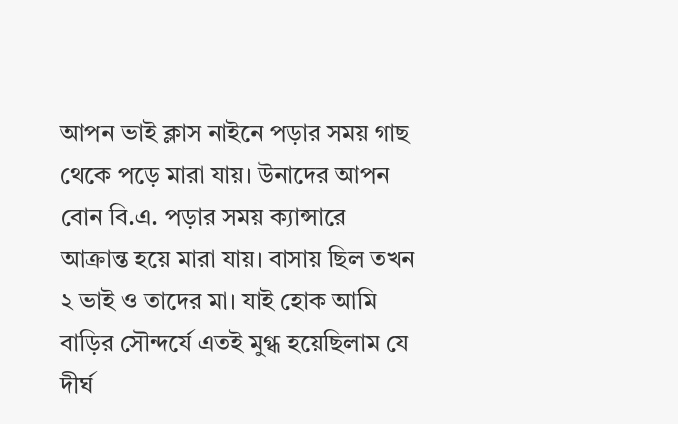আপন ভাই ক্লাস নাইনে পড়ার সময় গাছ থেকে পড়ে মারা যায়। উনাদের আপন বোন বি.এ. পড়ার সময় ক্যান্সারে আক্রান্ত হয়ে মারা যায়। বাসায় ছিল তখন ২ ভাই ও তাদের মা। যাই হোক আমি বাড়ির সৌন্দর্যে এতই মুগ্ধ হয়েছিলাম যে দীর্ঘ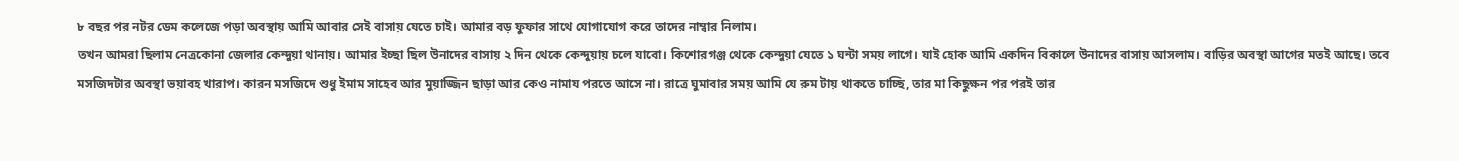৮ বছর পর নটর ডেম কলেজে পড়া অবস্থায় আমি আবার সেই বাসায় যেতে চাই। আমার বড় ফুফার সাথে যোগাযোগ করে তাদের নাম্বার নিলাম।
তখন আমরা ছিলাম নেত্রকোনা জেলার কেন্দুয়া থানায়। আমার ইচ্ছা ছিল উনাদের বাসায় ২ দিন থেকে কেন্দুয়ায় চলে যাবো। কিশোরগঞ্জ থেকে কেন্দুয়া যেতে ১ ঘন্টা সময় লাগে। যাই হোক আমি একদিন বিকালে উনাদের বাসায় আসলাম। বাড়ির অবস্থা আগের মতই আছে। তবে মসজিদটার অবস্থা ভয়াবহ খারাপ। কারন মসজিদে শুধু ইমাম সাহেব আর মুয়াজ্জিন ছাড়া আর কেও নামায পরতে আসে না। রাত্রে ঘুমাবার সময় আমি যে রুম টায় থাকতে চাচ্ছি, তার মা কিছুক্ষন পর পরই তার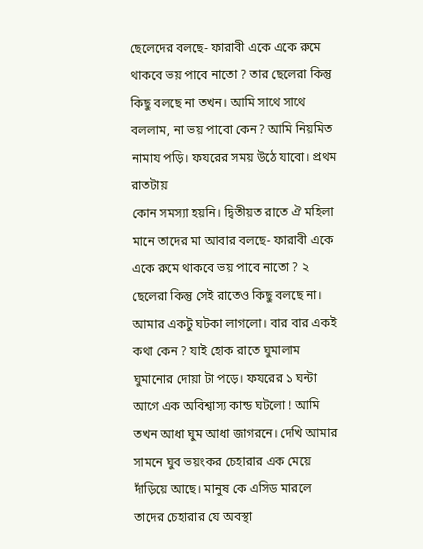ছেলেদের বলছে- ফারাবী একে একে রুমে থাকবে ভয় পাবে নাতো ? তার ছেলেরা কিন্তু কিছু বলছে না তখন। আমি সাথে সাথে বললাম, না ভয় পাবো কেন? আমি নিয়মিত নামায পড়ি। ফযরের সময় উঠে যাবো। প্রথম রাতটায়
কোন সমস্যা হয়নি। দ্বিতীয়ত রাতে ঐ মহিলা মানে তাদের মা আবার বলছে- ফারাবী একে একে রুমে থাকবে ভয় পাবে নাতো ? ২ ছেলেরা কিন্তু সেই রাতেও কিছু বলছে না। আমার একটু ঘটকা লাগলো। বার বার একই কথা কেন ? যাই হোক রাতে ঘুমালাম ঘুমানোর দোয়া টা পড়ে। ফযরের ১ ঘন্টা আগে এক অবিশ্বাস্য কান্ড ঘটলো ! আমি তখন আধা ঘুম আধা জাগরনে। দেখি আমার সামনে ঘুব ভয়ংকর চেহারার এক মেয়ে দাঁড়িয়ে আছে। মানুষ কে এসিড মারলে তাদের চেহারার যে অবস্থা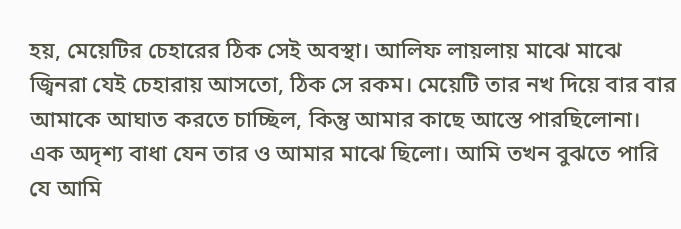হয়, মেয়েটির চেহারের ঠিক সেই অবস্থা। আলিফ লায়লায় মাঝে মাঝে জ্বিনরা যেই চেহারায় আসতো, ঠিক সে রকম। মেয়েটি তার নখ দিয়ে বার বার আমাকে আঘাত করতে চাচ্ছিল, কিন্তু আমার কাছে আস্তে পারছিলোনা। এক অদৃশ্য বাধা যেন তার ও আমার মাঝে ছিলো। আমি তখন বুঝতে পারি যে আমি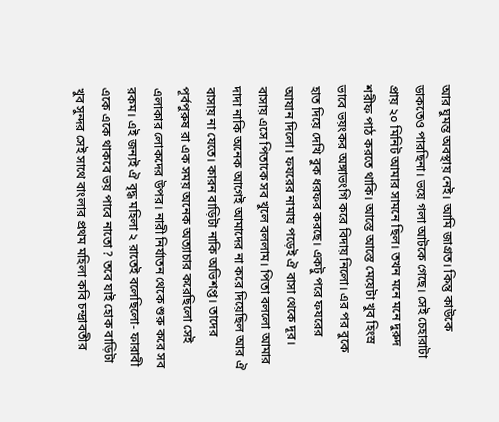আর ঘুমন্ত অবস্থায় নেই। আমি জাগ্রত। কিন্তু কাউকে ডাকতেও পারছিনা। ভয়ে গলা আটকে গেছে। সেই চেহারাটা প্রায় ২০ মিনিট আমার সামনে ছিল। তখন মনে মনে দুরুদ শরীফ পাঠ করতে থাকি। আস্তে আস্তে মেয়েটা খুব হিংস্র ভাবে ভয়ংকর অঙ্গাভংগি করে বিদায় নিলো। এর পর বুকে হাত দিয়ে দেখি বুক ধরফর করছে। একটু পরে ফযরের আযান দিলো। ফযরের নামায পড়েই ঐ বাসা থেকে দূর। বাসায় এসে পিতাকে সব খুলে বললাম। পিতা বললো আমার দাদা নাকি অনেক আগেই আমাদের না করে দিয়েছিল আর ঐ বাসায় না যেতে। কারন বাড়িটা নাকি অভিশপ্ত। তাদের পূর্বপুরুষ রা এক সময় অনেক অত্যাচার করেছিলো সেই এলাকার লোকদের উপর। নারী নির্যাতন থেকে শুরু করে সব রকম। এই জন্যই ঐ বৃদ্ধ মহিলা ২ রাতেই বলেছিলো- ফারাবী একে একে থাকবে ভয় পাবে নাতো ? তবে যাই হোক বাড়িটা খুব সুন্দর সেই সাথে বাংলার প্রথম মহিলা কবি চন্দ্রাবতীর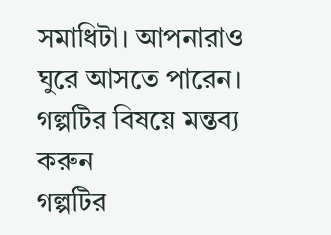সমাধিটা। আপনারাও ঘুরে আসতে পারেন।
গল্পটির বিষয়ে মন্তব্য করুন
গল্পটির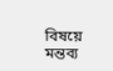বিষয়ে মন্তব্য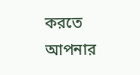করতে আপনার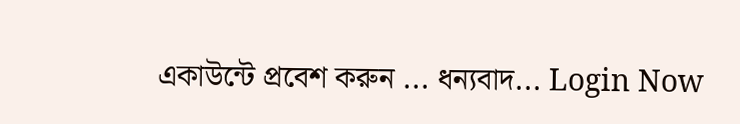একাউন্টে প্রবেশ করুন ... ধন্যবাদ... Login Now